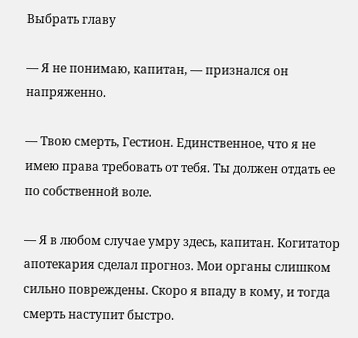Выбрать главу

— Я не понимаю, капитан, — признался он напряженно.

— Твою смерть, Гестион. Единственное, что я не имею права требовать от тебя. Ты должен отдать ее по собственной воле.

— Я в любом случае умру здесь, капитан. Когитатор апотекария сделал прогноз. Мои органы слишком сильно повреждены. Скоро я впаду в кому, и тогда смерть наступит быстро.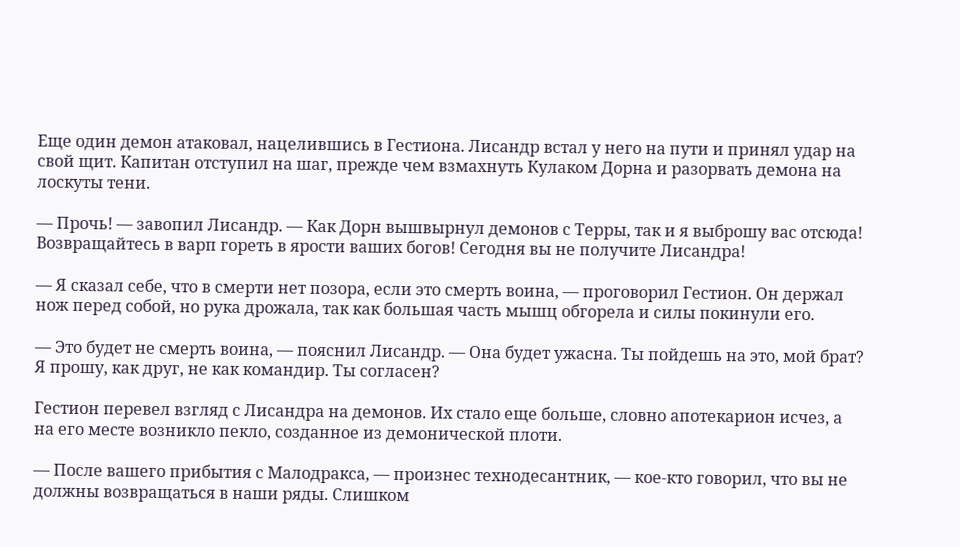Еще один демон атаковал, нацелившись в Гестиона. Лисандр встал у него на пути и принял удар на свой щит. Капитан отступил на шаг, прежде чем взмахнуть Кулаком Дорна и разорвать демона на лоскуты тени.

— Прочь! — завопил Лисандр. — Как Дорн вышвырнул демонов с Терры, так и я выброшу вас отсюда! Возвращайтесь в варп гореть в ярости ваших богов! Сегодня вы не получите Лисандра!

— Я сказал себе, что в смерти нет позора, если это смерть воина, — проговорил Гестион. Он держал нож перед собой, но рука дрожала, так как большая часть мышц обгорела и силы покинули его.

— Это будет не смерть воина, — пояснил Лисандр. — Она будет ужасна. Ты пойдешь на это, мой брат? Я прошу, как друг, не как командир. Ты согласен?

Гестион перевел взгляд с Лисандра на демонов. Их стало еще больше, словно апотекарион исчез, а на его месте возникло пекло, созданное из демонической плоти.

— После вашего прибытия с Малодракса, — произнес технодесантник, — кое-кто говорил, что вы не должны возвращаться в наши ряды. Слишком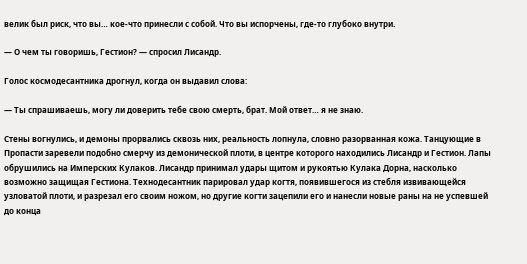велик был риск, что вы… кое-что принесли с собой. Что вы испорчены, где-то глубоко внутри.

— О чем ты говоришь, Гестион? — спросил Лисандр.

Голос космодесантника дрогнул, когда он выдавил слова:

— Ты спрашиваешь, могу ли доверить тебе свою смерть, брат. Мой ответ… я не знаю.

Стены вогнулись, и демоны прорвались сквозь них, реальность лопнула, словно разорванная кожа. Танцующие в Пропасти заревели подобно смерчу из демонической плоти, в центре которого находились Лисандр и Гестион. Лапы обрушились на Имперских Кулаков. Лисандр принимал удары щитом и рукоятью Кулака Дорна, насколько возможно защищая Гестиона. Технодесантник парировал удар когтя, появившегося из стебля извивающейся узловатой плоти, и разрезал его своим ножом, но другие когти зацепили его и нанесли новые раны на не успевшей до конца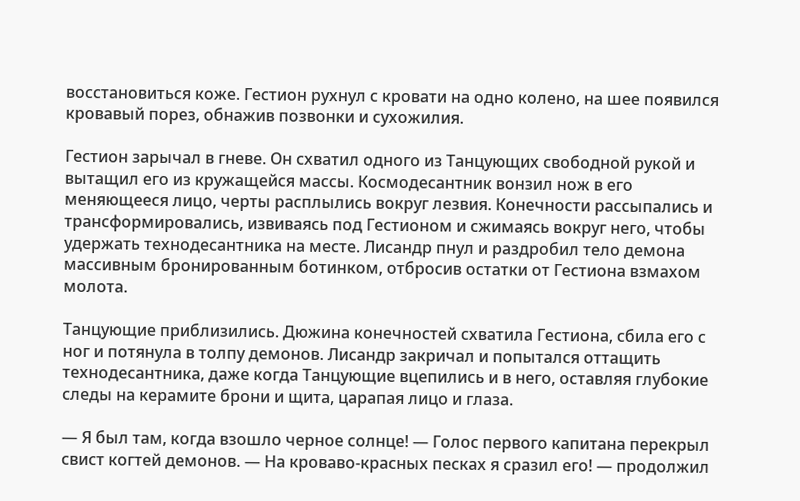восстановиться коже. Гестион рухнул с кровати на одно колено, на шее появился кровавый порез, обнажив позвонки и сухожилия.

Гестион зарычал в гневе. Он схватил одного из Танцующих свободной рукой и вытащил его из кружащейся массы. Космодесантник вонзил нож в его меняющееся лицо, черты расплылись вокруг лезвия. Конечности рассыпались и трансформировались, извиваясь под Гестионом и сжимаясь вокруг него, чтобы удержать технодесантника на месте. Лисандр пнул и раздробил тело демона массивным бронированным ботинком, отбросив остатки от Гестиона взмахом молота.

Танцующие приблизились. Дюжина конечностей схватила Гестиона, сбила его с ног и потянула в толпу демонов. Лисандр закричал и попытался оттащить технодесантника, даже когда Танцующие вцепились и в него, оставляя глубокие следы на керамите брони и щита, царапая лицо и глаза.

— Я был там, когда взошло черное солнце! — Голос первого капитана перекрыл свист когтей демонов. — На кроваво-красных песках я сразил его! — продолжил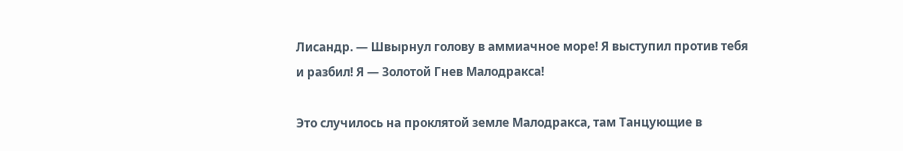Лисандр. — Швырнул голову в аммиачное море! Я выступил против тебя и разбил! Я — Золотой Гнев Малодракса!

Это случилось на проклятой земле Малодракса, там Танцующие в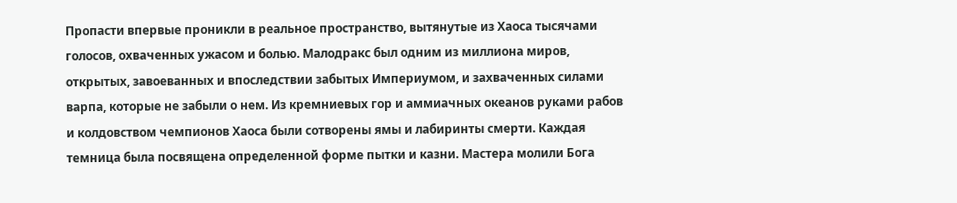Пропасти впервые проникли в реальное пространство, вытянутые из Хаоса тысячами голосов, охваченных ужасом и болью. Малодракс был одним из миллиона миров, открытых, завоеванных и впоследствии забытых Империумом, и захваченных силами варпа, которые не забыли о нем. Из кремниевых гор и аммиачных океанов руками рабов и колдовством чемпионов Хаоса были сотворены ямы и лабиринты смерти. Каждая темница была посвящена определенной форме пытки и казни. Мастера молили Бога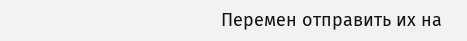Перемен отправить их на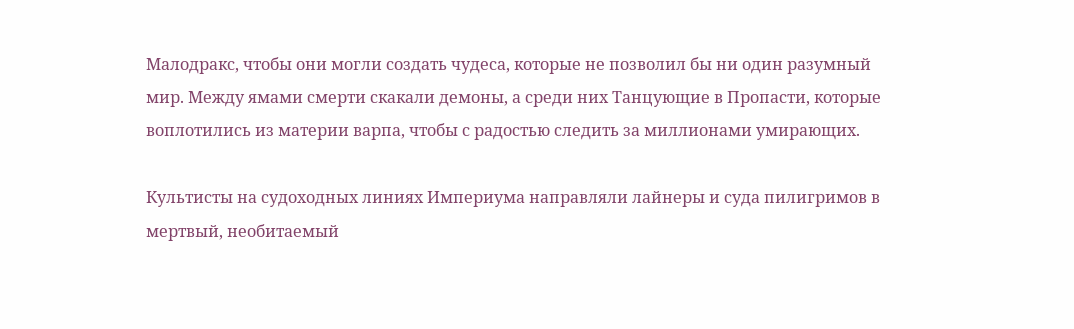Малодракс, чтобы они могли создать чудеса, которые не позволил бы ни один разумный мир. Между ямами смерти скакали демоны, а среди них Танцующие в Пропасти, которые воплотились из материи варпа, чтобы с радостью следить за миллионами умирающих.

Культисты на судоходных линиях Империума направляли лайнеры и суда пилигримов в мертвый, необитаемый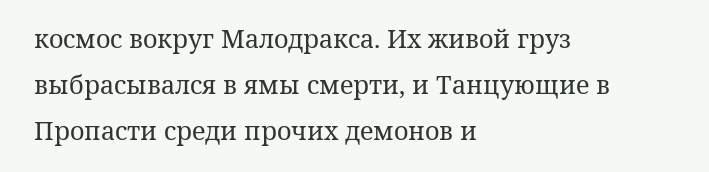космос вокруг Малодракса. Их живой груз выбрасывался в ямы смерти, и Танцующие в Пропасти среди прочих демонов и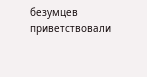безумцев приветствовали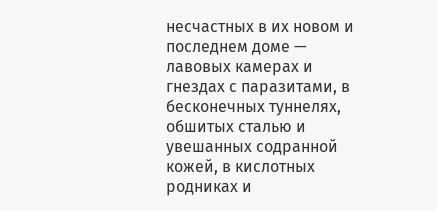несчастных в их новом и последнем доме — лавовых камерах и гнездах с паразитами, в бесконечных туннелях, обшитых сталью и увешанных содранной кожей, в кислотных родниках и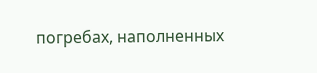погребах, наполненных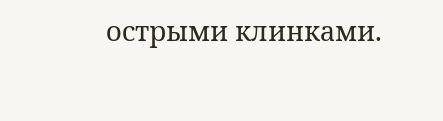острыми клинками.